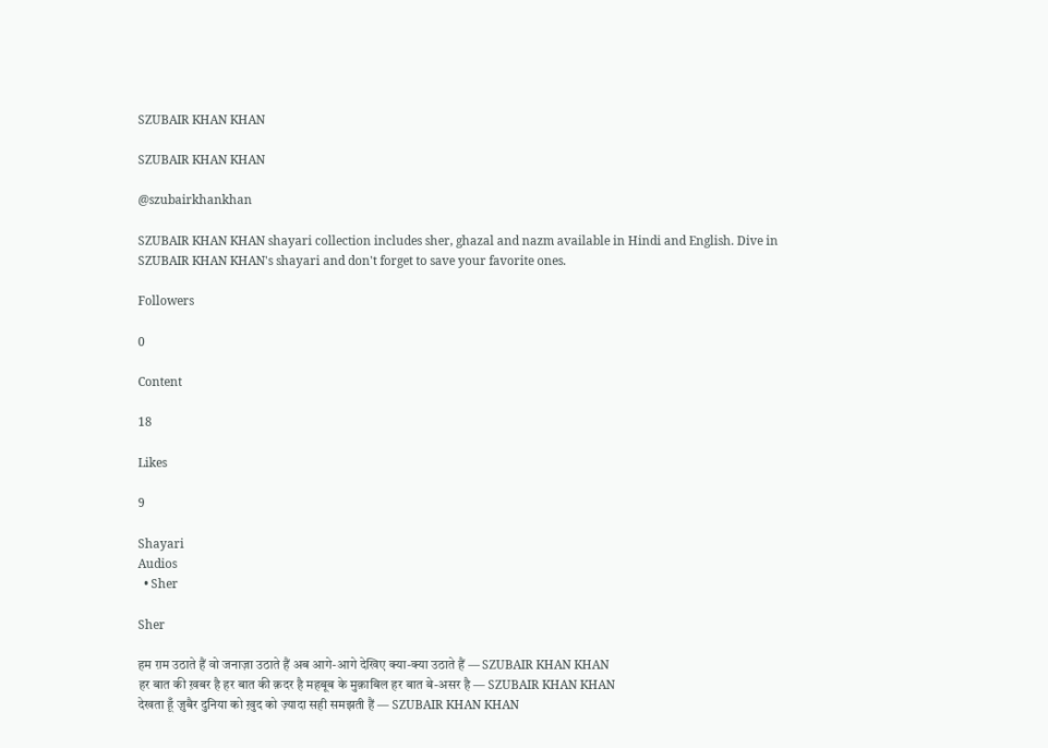SZUBAIR KHAN KHAN

SZUBAIR KHAN KHAN

@szubairkhankhan

SZUBAIR KHAN KHAN shayari collection includes sher, ghazal and nazm available in Hindi and English. Dive in SZUBAIR KHAN KHAN's shayari and don't forget to save your favorite ones.

Followers

0

Content

18

Likes

9

Shayari
Audios
  • Sher

Sher

हम ग़म उठाते हैं वो जनाज़ा उठाते हैं अब आगे-आगे देखिए क्या-क्या उठाते हैं — SZUBAIR KHAN KHAN
हर बात की ख़बर है हर बात की क़दर है महबूब के मुक़ाबिल हर बात बे-असर है — SZUBAIR KHAN KHAN
देखता हूँ ज़ुबैर दुनिया को ख़ुद को ज़्यादा सही समझती हैं — SZUBAIR KHAN KHAN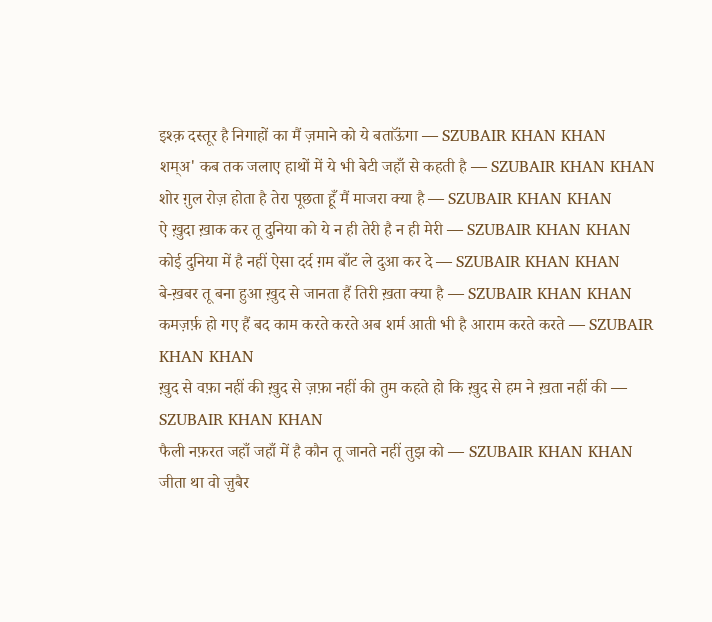इश्क़ दस्तूर है निगाहों का मैं ज़माने को ये बताऊॅंगा — SZUBAIR KHAN KHAN
शम्अ' कब तक जलाए हाथों में ये भी बेटी जहाँ से कहती है — SZUBAIR KHAN KHAN
शोर ग़ुल रोज़ होता है तेरा पूछता हूँ मैं माजरा क्या है — SZUBAIR KHAN KHAN
ऐ ख़ुदा ख़ाक कर तू दुनिया को ये न ही तेरी है न ही मेरी — SZUBAIR KHAN KHAN
कोई दुनिया में है नहीं ऐसा दर्द ग़म बाँट ले दुआ कर दे — SZUBAIR KHAN KHAN
बे-ख़बर तू बना हुआ ख़ुद से जानता हैं तिरी ख़ता क्या है — SZUBAIR KHAN KHAN
कमज़र्फ़ हो गए हैं बद काम करते करते अब शर्म आती भी है आराम करते करते — SZUBAIR KHAN KHAN
ख़ुद से वफ़ा नहीं की ख़ुद से ज़फ़ा नहीं की तुम कहते हो कि ख़ुद से हम ने ख़ता नहीं की — SZUBAIR KHAN KHAN
फैली नफ़रत जहाँ जहाँ में है कौन तू जानते नहीं तुझ को — SZUBAIR KHAN KHAN
जीता था वो ज़ुबैर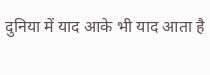दुनिया में याद आके भी याद आता है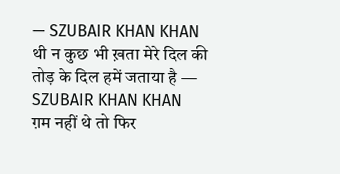— SZUBAIR KHAN KHAN
थी न कुछ भी ख़ता मेरे दिल की तोड़ के दिल हमें जताया है — SZUBAIR KHAN KHAN
ग़म नहीं थे तो फिर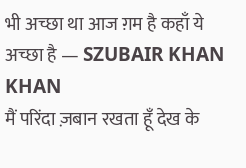भी अच्छा था आज ग़म है कहाँ ये अच्छा है — SZUBAIR KHAN KHAN
मैं परिंदा ज़बान रखता हूँ देख के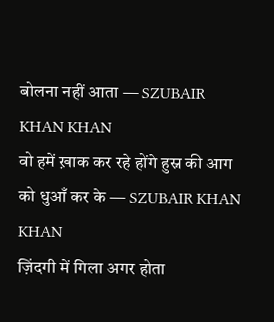बोलना नहीं आता — SZUBAIR KHAN KHAN
वो हमें ख़ाक कर रहे होंगे हुस्न की आग को धुआँ कर के — SZUBAIR KHAN KHAN
ज़िंदगी में गिला अगर होता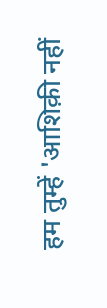हम तुम्हें 'आशिक़ी नहीं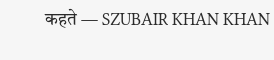कहते — SZUBAIR KHAN KHAN